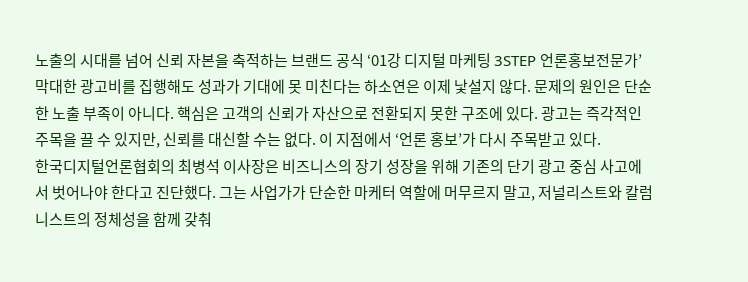노출의 시대를 넘어 신뢰 자본을 축적하는 브랜드 공식 ‘01강 디지털 마케팅 3STEP 언론홍보전문가’
막대한 광고비를 집행해도 성과가 기대에 못 미친다는 하소연은 이제 낯설지 않다. 문제의 원인은 단순한 노출 부족이 아니다. 핵심은 고객의 신뢰가 자산으로 전환되지 못한 구조에 있다. 광고는 즉각적인 주목을 끌 수 있지만, 신뢰를 대신할 수는 없다. 이 지점에서 ‘언론 홍보’가 다시 주목받고 있다.
한국디지털언론협회의 최병석 이사장은 비즈니스의 장기 성장을 위해 기존의 단기 광고 중심 사고에서 벗어나야 한다고 진단했다. 그는 사업가가 단순한 마케터 역할에 머무르지 말고, 저널리스트와 칼럼니스트의 정체성을 함께 갖춰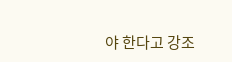야 한다고 강조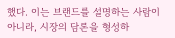했다. 이는 브랜드를 설명하는 사람이 아니라, 시장의 담론을 형성하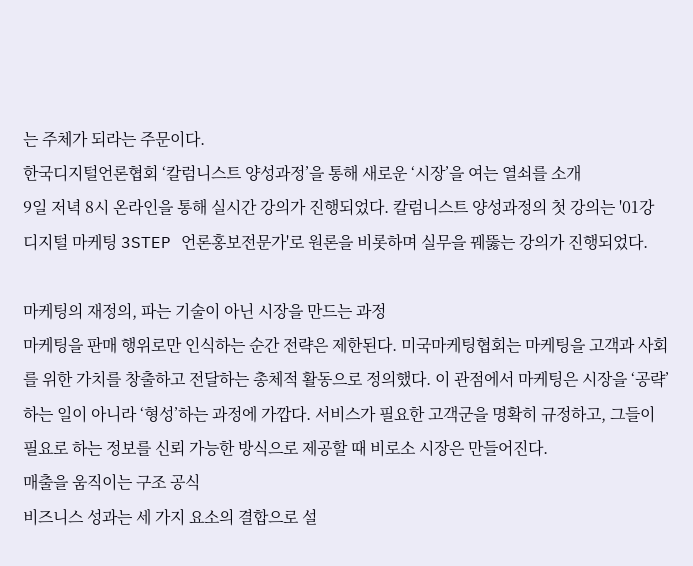는 주체가 되라는 주문이다.
한국디지털언론협회 ‘칼럼니스트 양성과정’을 통해 새로운 ‘시장’을 여는 열쇠를 소개
9일 저녁 8시 온라인을 통해 실시간 강의가 진행되었다. 칼럼니스트 양성과정의 첫 강의는 '01강 디지털 마케팅 3STEP 언론홍보전문가'로 원론을 비롯하며 실무을 꿰뚫는 강의가 진행되었다.

마케팅의 재정의, 파는 기술이 아닌 시장을 만드는 과정
마케팅을 판매 행위로만 인식하는 순간 전략은 제한된다. 미국마케팅협회는 마케팅을 고객과 사회를 위한 가치를 창출하고 전달하는 총체적 활동으로 정의했다. 이 관점에서 마케팅은 시장을 ‘공략’하는 일이 아니라 ‘형성’하는 과정에 가깝다. 서비스가 필요한 고객군을 명확히 규정하고, 그들이 필요로 하는 정보를 신뢰 가능한 방식으로 제공할 때 비로소 시장은 만들어진다.
매출을 움직이는 구조 공식
비즈니스 성과는 세 가지 요소의 결합으로 설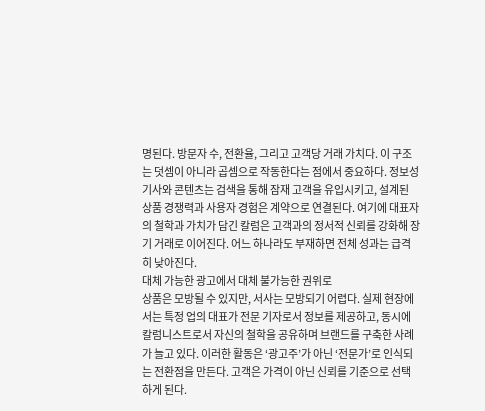명된다. 방문자 수, 전환율, 그리고 고객당 거래 가치다. 이 구조는 덧셈이 아니라 곱셈으로 작동한다는 점에서 중요하다. 정보성 기사와 콘텐츠는 검색을 통해 잠재 고객을 유입시키고, 설계된 상품 경쟁력과 사용자 경험은 계약으로 연결된다. 여기에 대표자의 철학과 가치가 담긴 칼럼은 고객과의 정서적 신뢰를 강화해 장기 거래로 이어진다. 어느 하나라도 부재하면 전체 성과는 급격히 낮아진다.
대체 가능한 광고에서 대체 불가능한 권위로
상품은 모방될 수 있지만, 서사는 모방되기 어렵다. 실제 현장에서는 특정 업의 대표가 전문 기자로서 정보를 제공하고, 동시에 칼럼니스트로서 자신의 철학을 공유하며 브랜드를 구축한 사례가 늘고 있다. 이러한 활동은 ‘광고주’가 아닌 ‘전문가’로 인식되는 전환점을 만든다. 고객은 가격이 아닌 신뢰를 기준으로 선택하게 된다.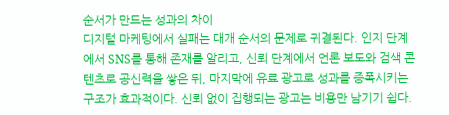순서가 만드는 성과의 차이
디지털 마케팅에서 실패는 대개 순서의 문제로 귀결된다. 인지 단계에서 SNS를 통해 존재를 알리고, 신뢰 단계에서 언론 보도와 검색 콘텐츠로 공신력을 쌓은 뒤, 마지막에 유료 광고로 성과를 증폭시키는 구조가 효과적이다. 신뢰 없이 집행되는 광고는 비용만 남기기 쉽다.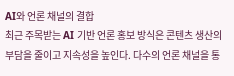AI와 언론 채널의 결합
최근 주목받는 AI 기반 언론 홍보 방식은 콘텐츠 생산의 부담을 줄이고 지속성을 높인다. 다수의 언론 채널을 통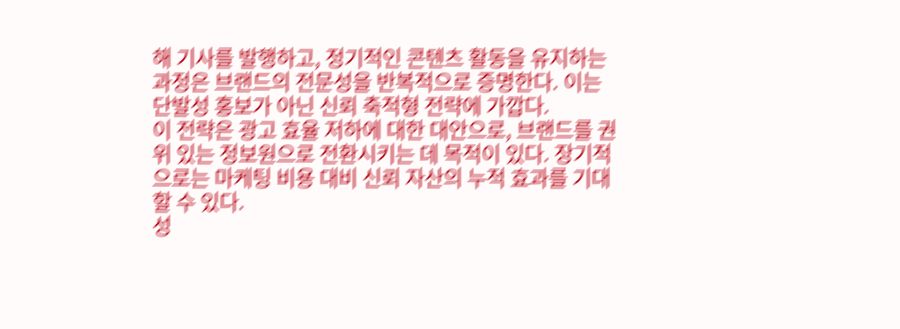해 기사를 발행하고, 정기적인 콘텐츠 활동을 유지하는 과정은 브랜드의 전문성을 반복적으로 증명한다. 이는 단발성 홍보가 아닌 신뢰 축적형 전략에 가깝다.
이 전략은 광고 효율 저하에 대한 대안으로, 브랜드를 권위 있는 정보원으로 전환시키는 데 목적이 있다. 장기적으로는 마케팅 비용 대비 신뢰 자산의 누적 효과를 기대할 수 있다.
성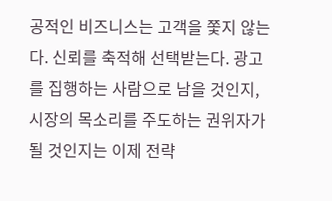공적인 비즈니스는 고객을 쫓지 않는다. 신뢰를 축적해 선택받는다. 광고를 집행하는 사람으로 남을 것인지, 시장의 목소리를 주도하는 권위자가 될 것인지는 이제 전략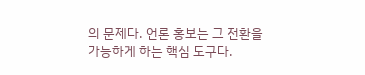의 문제다. 언론 홍보는 그 전환을 가능하게 하는 핵심 도구다.